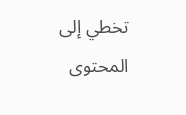تخطي إلى المحتوى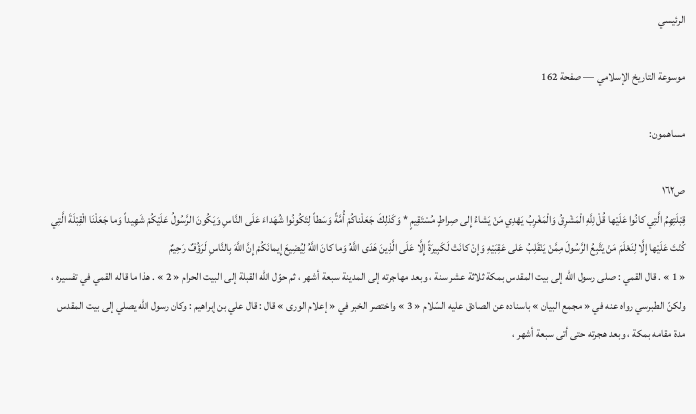الرئيسي

موسوعة التاريخ الإسلامي — صفحة 162

مساهمون:

ص١٦٢
قِبْلَتِهِمُ الَّتِي كانُوا عَلَيْها قُلْ لِلَّهِ الْمَشْرِقُ وَالْمَغْرِبُ يَهْدِي مَنْ يَشاءُ إِلى صِراطٍ مُسْتَقِيمٍ * وَكَذلِكَ جَعَلْناكُمْ أُمَّةً وَسَطاً لِتَكُونُوا شُهَداءَ عَلَى النَّاسِ وَيَكُونَ الرَّسُولُ عَلَيْكُمْ شَهِيداً وَما جَعَلْنَا الْقِبْلَةَ الَّتِي كُنْتَ عَلَيْها إِلَّا لِنَعْلَمَ مَنْ يَتَّبِعُ الرَّسُولَ مِمَّنْ يَنْقَلِبُ عَلى عَقِبَيْهِ وَإِنْ كانَتْ لَكَبِيرَةً إِلَّا عَلَى الَّذِينَ هَدَى اللَّهُ وَما كانَ اللَّهُ لِيُضِيعَ إِيمانَكُمْ إِنَّ اللَّهَ بِالنَّاسِ لَرَؤُفٌ رَحِيمٌ
« 1 » . قال القمي : صلى رسول اللّه إلى بيت المقدس بمكة ثلاثة عشر سنة ، وبعد مهاجرته إلى المدينة سبعة أشهر ، ثم حوّل اللّه القبلة إلى البيت الحرام « 2 » . هذا ما قاله القمي في تفسيره ، ولكنّ الطبرسي رواه عنه في « مجمع البيان » باسناده عن الصادق عليه السّلام « 3 » واختصر الخبر في « إعلام الورى » قال : قال علي بن إبراهيم : وكان رسول اللّه يصلي إلى بيت المقدس مدة مقامه بمكة ، وبعد هجرته حتى أتى سبعة أشهر ،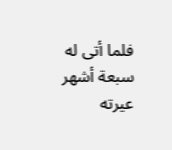فلما أتى له سبعة أشهر عيرته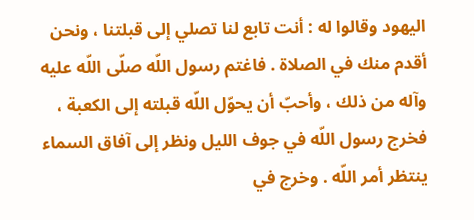اليهود وقالوا له : أنت تابع لنا تصلي إلى قبلتنا ، ونحن أقدم منك في الصلاة . فاغتم رسول اللّه صلّى اللّه عليه وآله من ذلك ، وأحبّ أن يحوّل اللّه قبلته إلى الكعبة ، فخرج رسول اللّه في جوف الليل ونظر إلى آفاق السماء ينتظر أمر اللّه . وخرج في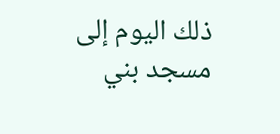ذلك اليوم إلى مسجد بني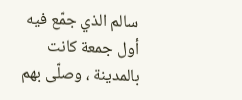سالم الذي جمّع فيه أول جمعة كانت بالمدينة ، وصلّى بهم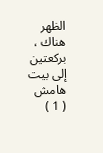الظهر هناك ، بركعتين إلى بيت
هامش
( 1 )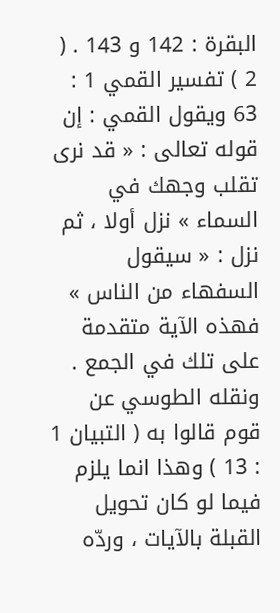البقرة : 142 و 143 . ( 2 ) تفسير القمي 1 : 63 ويقول القمي : إن قوله تعالى : « قد نرى تقلب وجهك في السماء » نزل أولا ، ثم نزل : « سيقول السفهاء من الناس » فهذه الآية متقدمة على تلك في الجمع . ونقله الطوسي عن قوم قالوا به ( التبيان 1 : 13 ) وهذا انما يلزم فيما لو كان تحويل القبلة بالآيات ، وردّه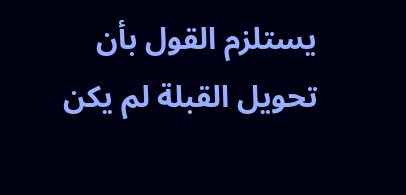يستلزم القول بأن تحويل القبلة لم يكن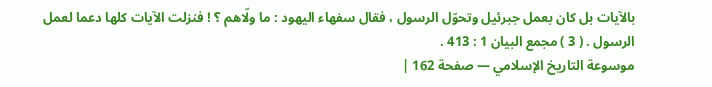بالآيات بل كان بعمل جبرئيل وتحوّل الرسول ، فقال سفهاء اليهود : ما ولّاهم ؟ ! فنزلت الآيات كلها دعما لعمل الرسول . ( 3 ) مجمع البيان 1 : 413 .
موسوعة التاريخ الإسلامي — صفحة 162 |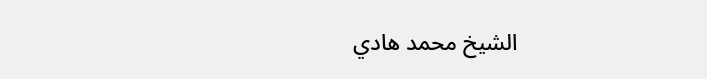الشيخ محمد هادي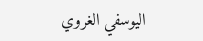اليوسفي الغروي